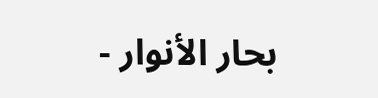بحار الأنوار -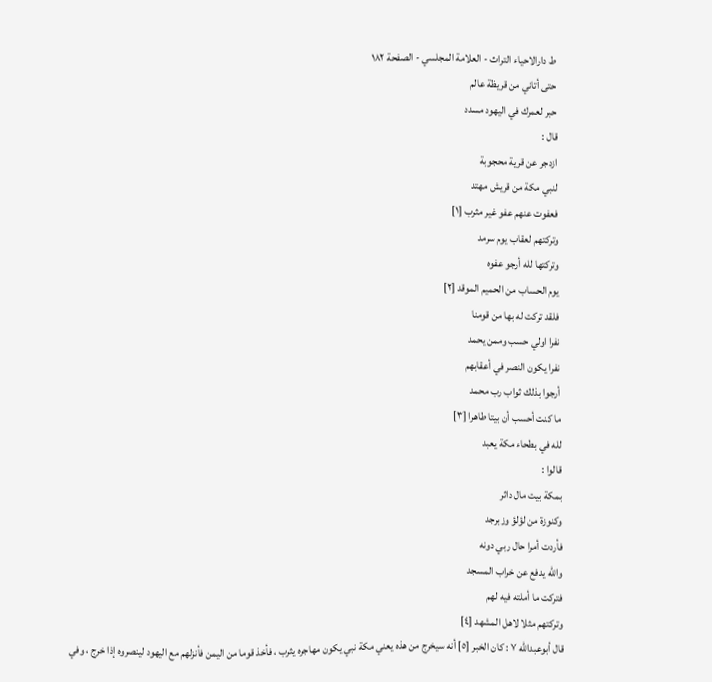ط دارالاحیاء التراث - العلامة المجلسي - الصفحة ١٨٢
حتى أتاني من قريظة عالم
حبر لعمرك في اليهود مسدد
قال :
ازدجر عن قرية محجوبة
لنبي مكة من قريش مهتد
فعفوت عنهم عفو غير مثرب [١]
وتركتهم لعقاب يوم سرمد
وتركتها لله أرجو عفوه
يوم الحساب من الحميم الموقد [٢]
فلقد تركت له بها من قومنا
نفرا اولي حسب وممن يحمد
نفرا يكون النصر في أعقابهم
أرجوا بذلك ثواب رب محمد
ما كنت أحسب أن بيتا طاهرا [٣]
لله في بطحاء مكة يعبد
قالوا :
بمكة بيت مال داثر
وكنوزة من لؤلؤ وزبرجد
فأردت أمرا حال ربي دونه
والله يدفع عن خراب المسجد
فتركت ما أملته فيه لهم
وتركتهم مثلا لاهل المشهد [٤]
قال أبوعبدالله ٧ : كان الخبر [٥] أنه سيخرج من هذه يعني مكة نبي يكون مهاجره يثرب ، فأخذ قوما من اليمن فأنزلهم مع اليهود لينصروه إذا خرج ، وفي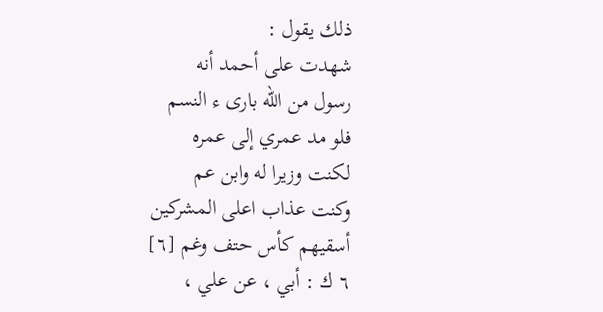ذلك يقول :
شهدت على أحمد أنه
رسول من الله بارى ء النسم
فلو مد عمري إلى عمره
لكنت وزيرا له وابن عم
وكنت عذاب اعلى المشركين
أسقيهم كأس حتف وغم [٦]
٦ ك : أبي ، عن علي ،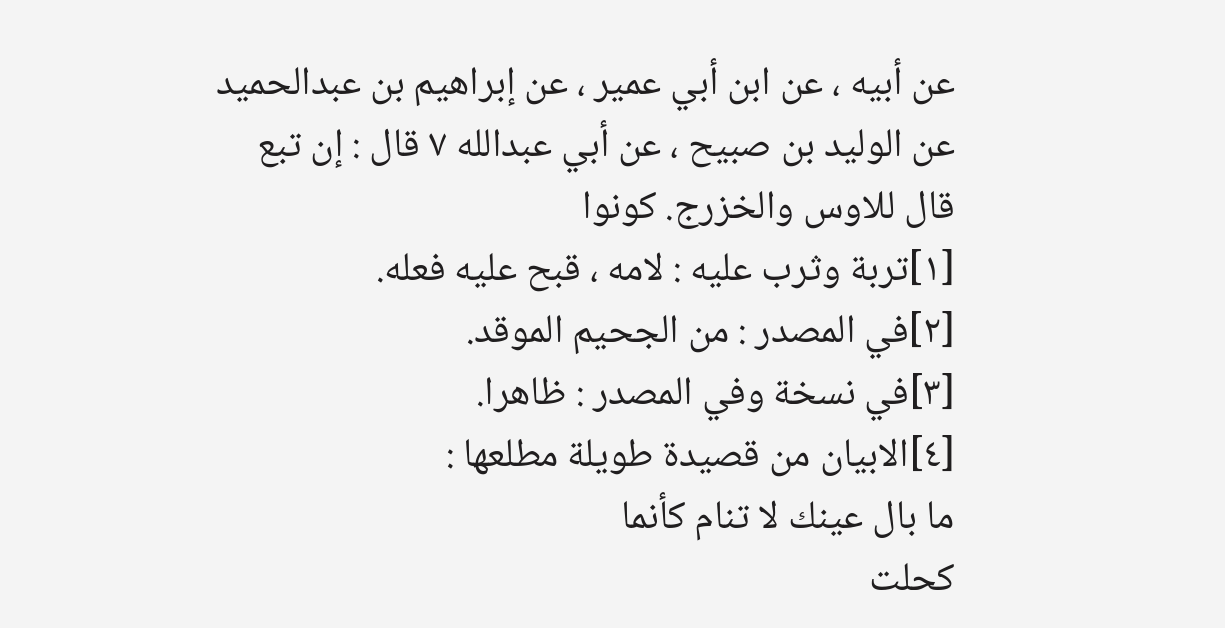عن أبيه ، عن ابن أبي عمير ، عن إبراهيم بن عبدالحميد عن الوليد بن صبيح ، عن أبي عبدالله ٧ قال : إن تبع قال للاوس والخزرج. كونوا
[١]تربة وثرب عليه : لامه ، قبح عليه فعله.
[٢]في المصدر : من الجحيم الموقد.
[٣]في نسخة وفي المصدر : ظاهرا.
[٤]الابيان من قصيدة طويلة مطلعها :
ما بال عينك لا تنام كأنما
كحلت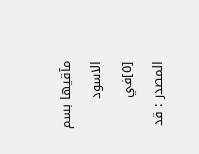مآقيها بسم الاسود
[٥]في المصدر : قد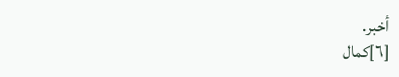أخبر.
[٦]كمال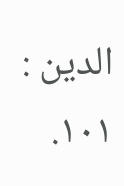الدين : ١٠١.